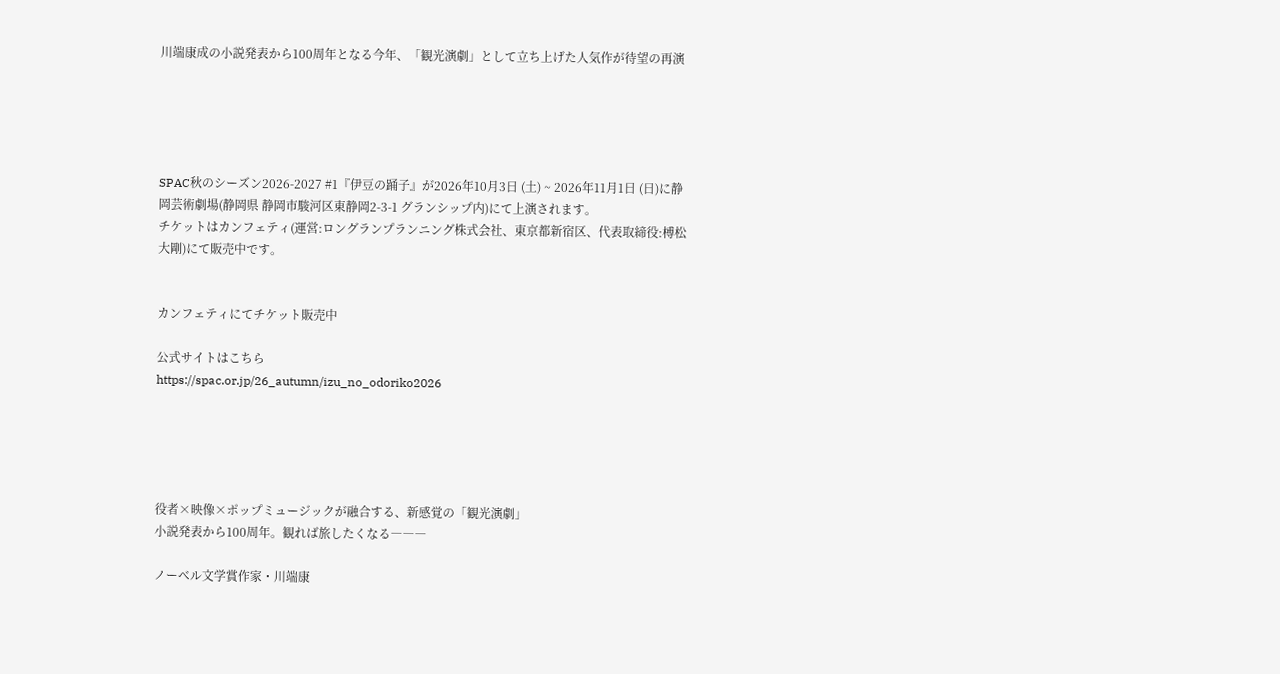川端康成の小説発表から100周年となる今年、「観光演劇」として立ち上げた人気作が待望の再演





SPAC秋のシーズン2026-2027 #1『伊豆の踊子』が2026年10月3日 (土) ~ 2026年11月1日 (日)に静岡芸術劇場(静岡県 静岡市駿河区東静岡2-3-1 グランシップ内)にて上演されます。
チケットはカンフェティ(運営:ロングランプランニング株式会社、東京都新宿区、代表取締役:榑松 大剛)にて販売中です。


カンフェティにてチケット販売中

公式サイトはこちら
https://spac.or.jp/26_autumn/izu_no_odoriko2026





役者×映像×ポップミュージックが融合する、新感覚の「観光演劇」
小説発表から100周年。観れば旅したくなる―――

ノーベル文学賞作家・川端康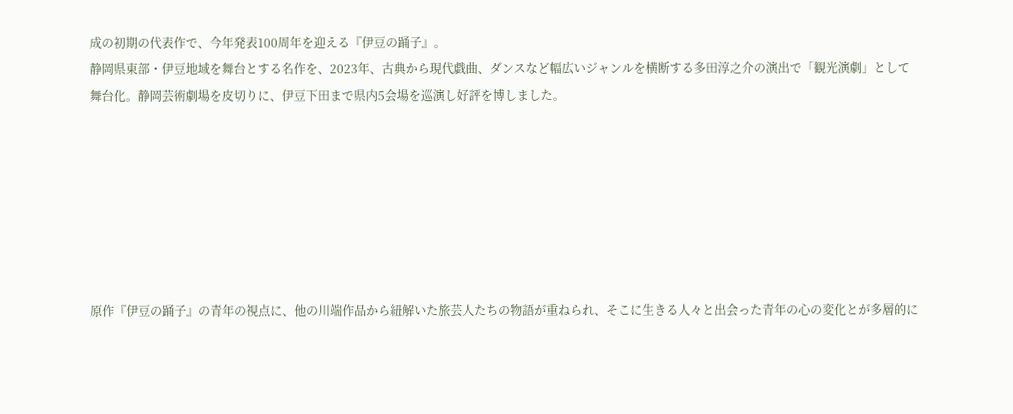成の初期の代表作で、今年発表100周年を迎える『伊豆の踊子』。
静岡県東部・伊豆地域を舞台とする名作を、2023年、古典から現代戯曲、ダンスなど幅広いジャンルを横断する多田淳之介の演出で「観光演劇」として舞台化。静岡芸術劇場を皮切りに、伊豆下田まで県内5会場を巡演し好評を博しました。







原作『伊豆の踊子』の⻘年の視点に、他の川端作品から紐解いた旅芸人たちの物語が重ねられ、そこに生きる人々と出会った⻘年の心の変化とが多層的に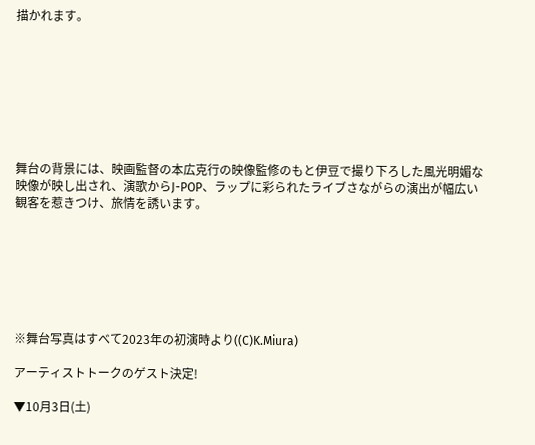描かれます。








舞台の背景には、映画監督の本広克行の映像監修のもと伊豆で撮り下ろした風光明媚な映像が映し出され、演歌からJ-POP、ラップに彩られたライブさながらの演出が幅広い観客を惹きつけ、旅情を誘います。







※舞台写真はすべて2023年の初演時より((C)K.Miura)

アーティストトークのゲスト決定!

▼10月3日(土)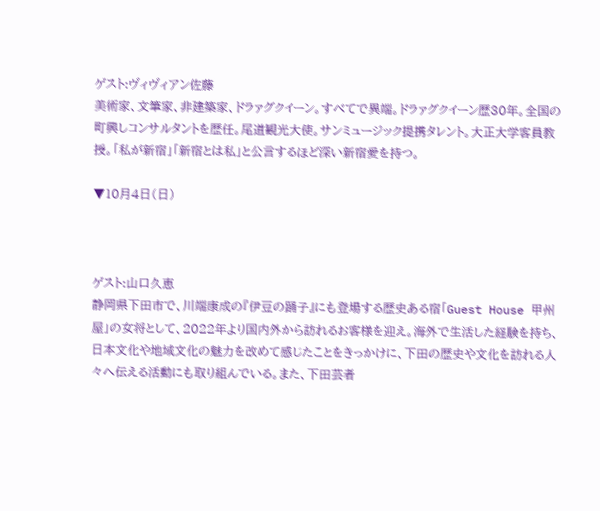ゲスト:ヴィヴィアン佐藤
美術家、文筆家、非建築家、ドラァグクイーン。すべてで異端。ドラァグクイーン歴30年。全国の町興しコンサルタントを歴任。尾道観光大使。サンミュージック提携タレント。大正大学客員教授。「私が新宿」「新宿とは私」と公言するほど深い新宿愛を持つ。

▼10月4日(日)



ゲスト:山口久恵
静岡県下田市で、川端康成の『伊豆の踊子』にも登場する歴史ある宿「Guest House 甲州屋」の女将として、2022年より国内外から訪れるお客様を迎え。海外で生活した経験を持ち、日本文化や地域文化の魅力を改めて感じたことをきっかけに、下田の歴史や文化を訪れる人々へ伝える活動にも取り組んでいる。また、下田芸者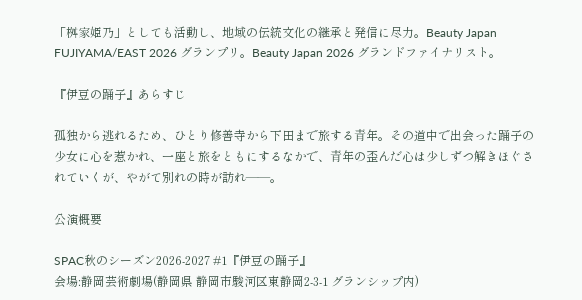「桝家姫乃」としても活動し、地域の伝統文化の継承と発信に尽力。Beauty Japan FUJIYAMA/EAST 2026 グランプリ。Beauty Japan 2026 グランドファイナリスト。

『伊豆の踊子』あらすじ

孤独から逃れるため、ひとり修善寺から下田まで旅する⻘年。その道中で出会った踊子の少女に心を惹かれ、一座と旅をともにするなかで、⻘年の歪んだ心は少しずつ解きほぐされていくが、やがて別れの時が訪れ――。

公演概要

SPAC秋のシーズン2026-2027 #1『伊豆の踊子』
会場:静岡芸術劇場(静岡県 静岡市駿河区東静岡2-3-1 グランシップ内)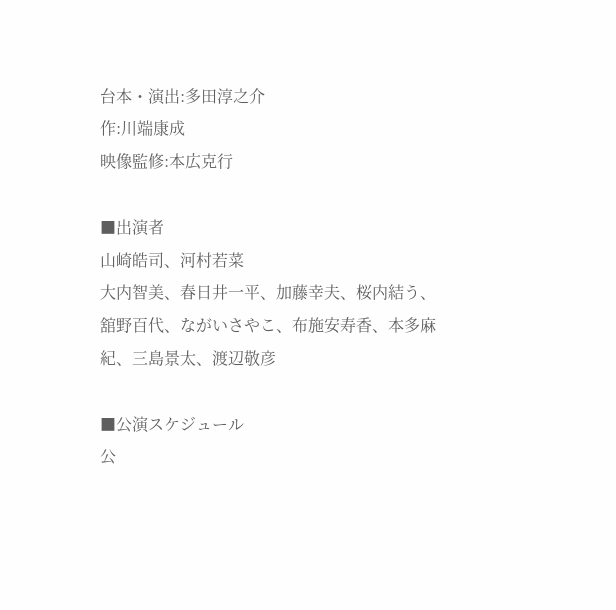台本・演出:多田淳之介
作:川端康成
映像監修:本広克行

■出演者
山崎皓司、河村若菜
大内智美、春日井一平、加藤幸夫、桜内結う、舘野百代、ながいさやこ、布施安寿香、本多麻紀、三島景太、渡辺敬彦

■公演スケジュール
公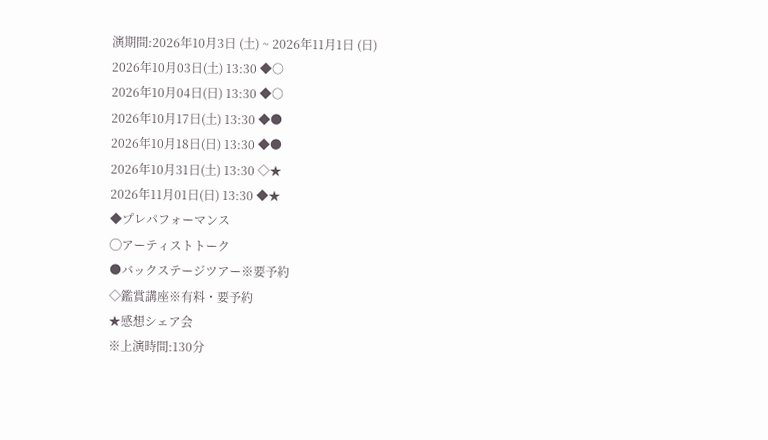演期間:2026年10月3日 (土) ~ 2026年11月1日 (日)
2026年10月03日(土) 13:30 ◆○
2026年10月04日(日) 13:30 ◆○
2026年10月17日(土) 13:30 ◆●
2026年10月18日(日) 13:30 ◆●
2026年10月31日(土) 13:30 ◇★
2026年11月01日(日) 13:30 ◆★
◆プレパフォーマンス
◯アーティストトーク
●バックステージツアー※要予約
◇鑑賞講座※有料・要予約
★感想シェア会
※上演時間:130分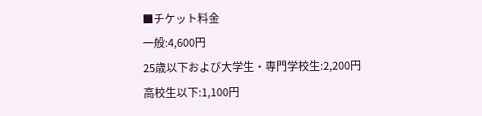■チケット料金
一般:4,600円
25歳以下および大学生・専門学校生:2,200円
高校生以下:1,100円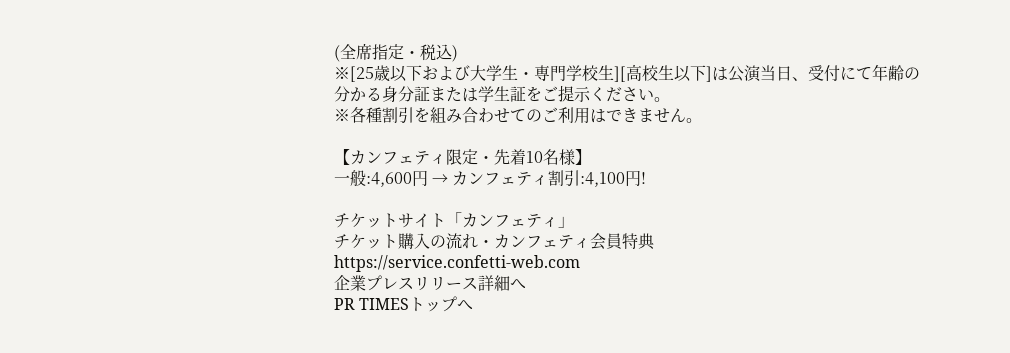(全席指定・税込)
※[25歳以下および大学生・専門学校生][高校生以下]は公演当日、受付にて年齢の分かる身分証または学生証をご提示ください。
※各種割引を組み合わせてのご利用はできません。

【カンフェティ限定・先着10名様】
一般:4,600円 → カンフェティ割引:4,100円!

チケットサイト「カンフェティ」
チケット購入の流れ・カンフェティ会員特典
https://service.confetti-web.com
企業プレスリリース詳細へ
PR TIMESトップへ